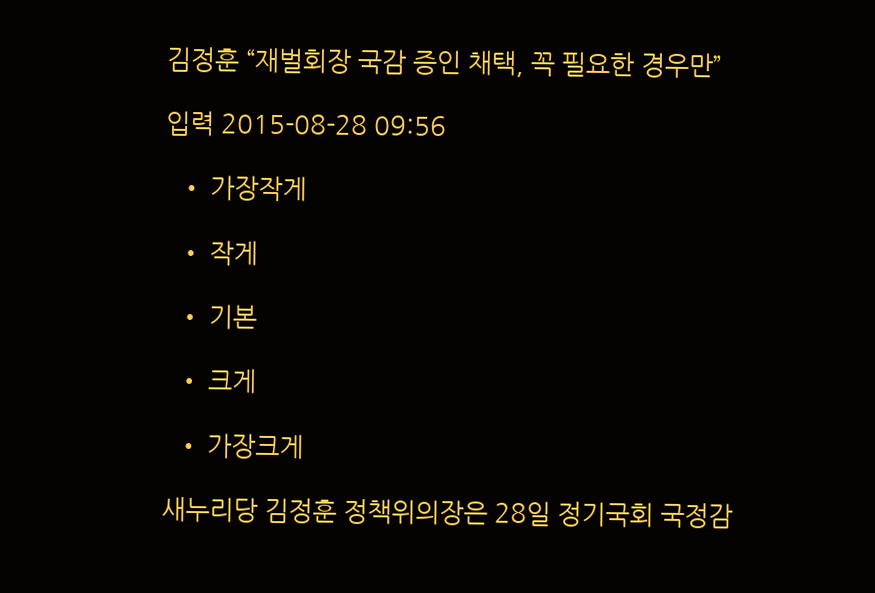김정훈 “재벌회장 국감 증인 채택, 꼭 필요한 경우만”

입력 2015-08-28 09:56

  • 가장작게

  • 작게

  • 기본

  • 크게

  • 가장크게

새누리당 김정훈 정책위의장은 28일 정기국회 국정감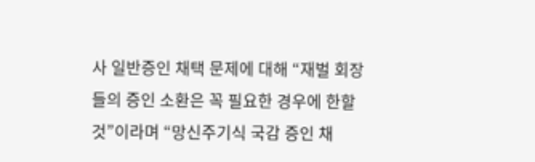사 일반증인 채택 문제에 대해 “재벌 회장들의 증인 소환은 꼭 필요한 경우에 한할 것”이라며 “망신주기식 국감 증인 채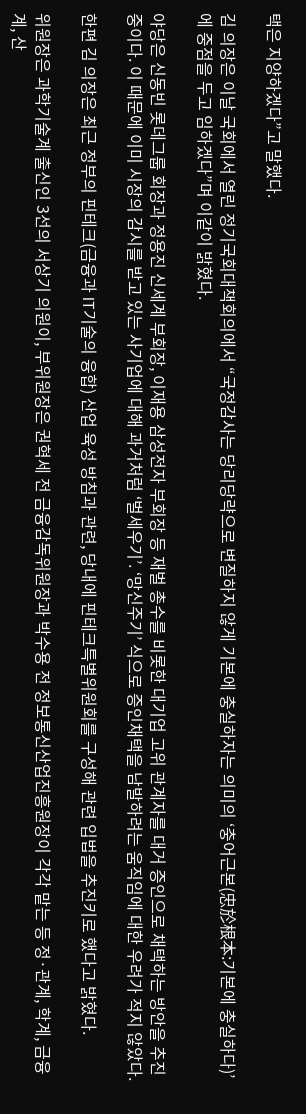택은 지양하겠다”고 말했다.

김 의장은 이날 국회에서 열린 정기국회대책회의에서 “국정감사는 당리당략으로 변질하지 않게 기본에 충실하자는 의미의 ‘충어근본(忠於根本:기본에 충실하다)’에 중점을 두고 임하겠다”며 이같이 밝혔다.

야당은 신동빈 롯데그룹 회장과 정용진 신세계 부회장, 이재용 삼성전자 부회장 등 재벌 총수를 비롯한 대기업 고위 관계자를 대거 증인으로 채택하는 방안을 추진 중이다. 이 때문에 이미 시장의 감시를 받고 있는 사기업에 대해 과거처럼 ‘벌세우기’. ‘망신주기’ 식으로 증인채택을 남발하려는 움직임에 대한 우려가 적지 않았다.

한편 김 의장은 최근 정부의 핀테크(금융과 IT기술의 융합) 산업 육성 방침과 관련, 당내에 핀테크특별위원회를 구성해 관련 입법을 추진키로 했다고 밝혔다.

위원장은 과학기술계 출신인 3선의 서상기 의원이, 부위원장은 권혁세 전 금융감독위원장과 박수용 전 정보통신산업진흥원장이 각각 맡는 등 정·관계, 학계, 금융계, 산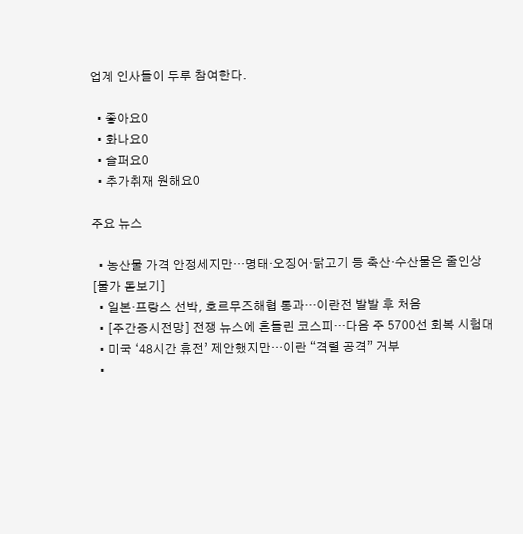업계 인사들이 두루 참여한다.

  • 좋아요0
  • 화나요0
  • 슬퍼요0
  • 추가취재 원해요0

주요 뉴스

  • 농산물 가격 안정세지만…명태·오징어·닭고기 등 축산·수산물은 줄인상[물가 돋보기]
  • 일본·프랑스 선박, 호르무즈해협 통과…이란전 발발 후 처음
  • [주간증시전망] 전쟁 뉴스에 흔들린 코스피…다음 주 5700선 회복 시험대
  • 미국 ‘48시간 휴전’ 제안했지만…이란 “격렬 공격” 거부
  •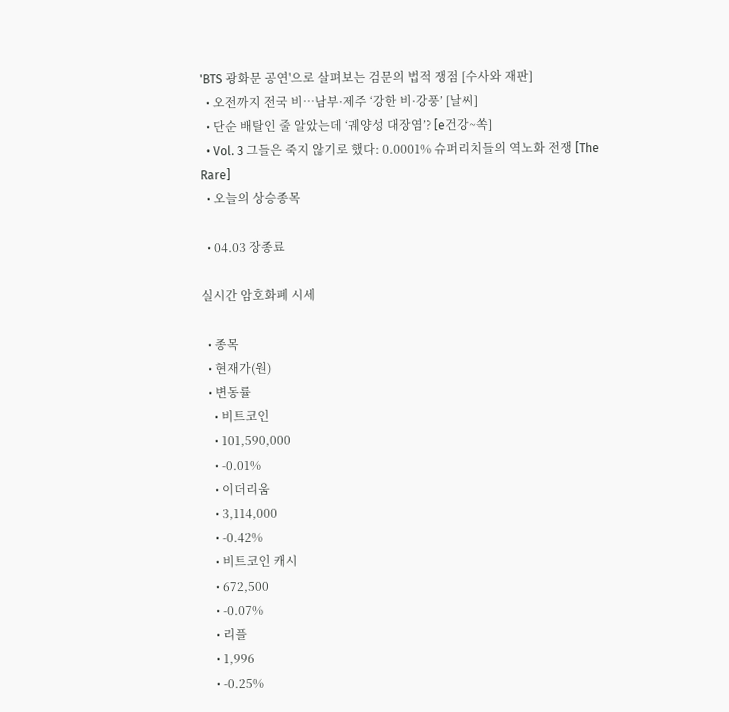'BTS 광화문 공연'으로 살펴보는 검문의 법적 쟁점 [수사와 재판]
  • 오전까지 전국 비…남부·제주 ‘강한 비·강풍’ [날씨]
  • 단순 배탈인 줄 알았는데 ‘궤양성 대장염’? [e건강~쏙]
  • Vol. 3 그들은 죽지 않기로 했다: 0.0001% 슈퍼리치들의 역노화 전쟁 [The Rare]
  • 오늘의 상승종목

  • 04.03 장종료

실시간 암호화폐 시세

  • 종목
  • 현재가(원)
  • 변동률
    • 비트코인
    • 101,590,000
    • -0.01%
    • 이더리움
    • 3,114,000
    • -0.42%
    • 비트코인 캐시
    • 672,500
    • -0.07%
    • 리플
    • 1,996
    • -0.25%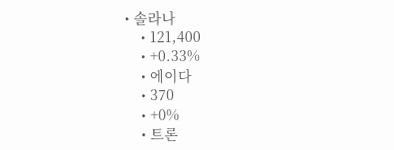• 솔라나
    • 121,400
    • +0.33%
    • 에이다
    • 370
    • +0%
    • 트론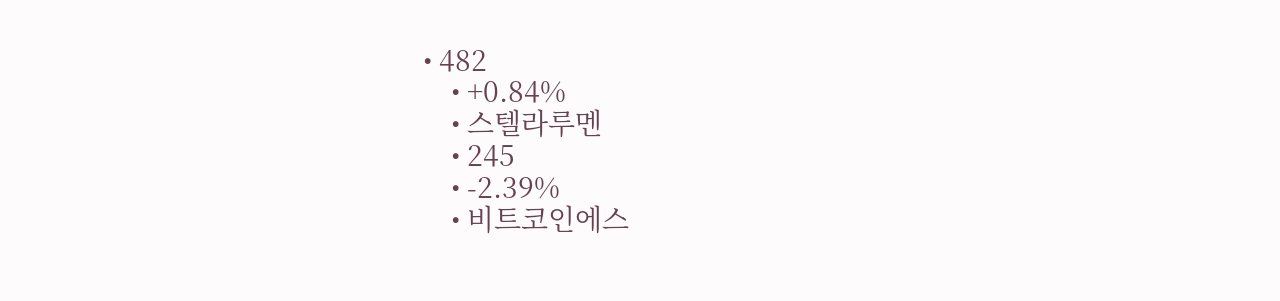• 482
    • +0.84%
    • 스텔라루멘
    • 245
    • -2.39%
    • 비트코인에스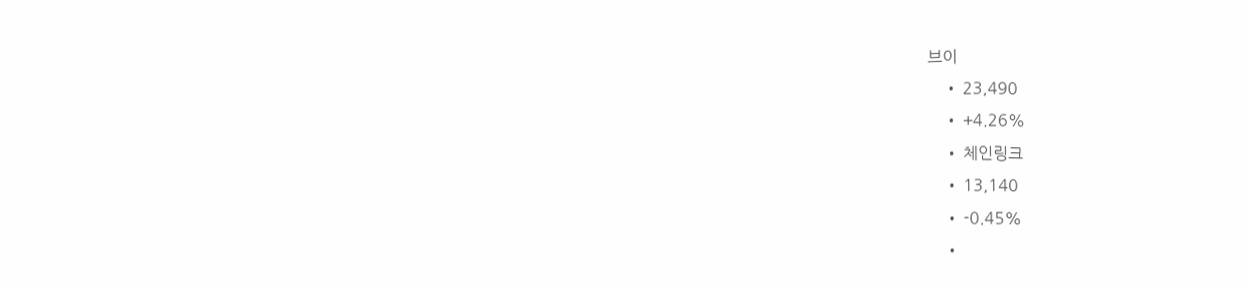브이
    • 23,490
    • +4.26%
    • 체인링크
    • 13,140
    • -0.45%
    •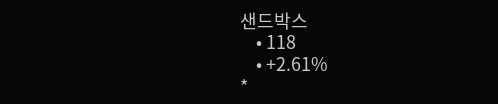샌드박스
    • 118
    • +2.61%
*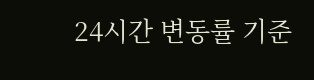24시간 변동률 기준